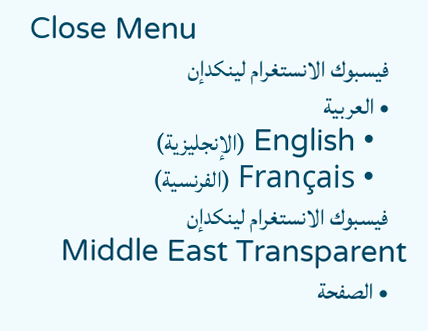Close Menu
    فيسبوك الانستغرام لينكدإن
    • العربية
    • English (الإنجليزية)
    • Français (الفرنسية)
    فيسبوك الانستغرام لينكدإن
    Middle East Transparent
    • الصفحة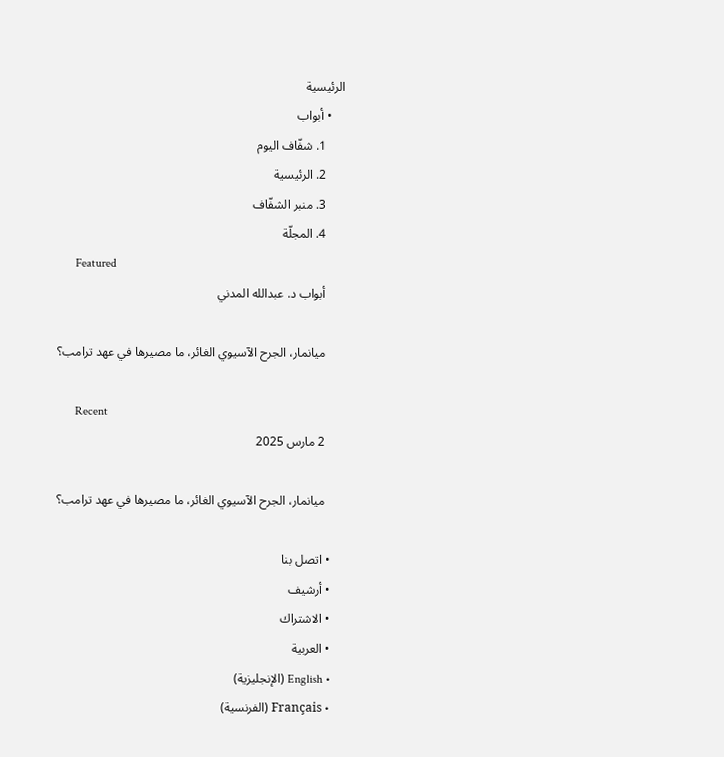الرئيسية
    • أبواب
      1. شفّاف اليوم
      2. الرئيسية
      3. منبر الشفّاف
      4. المجلّة
      Featured
      أبواب د. عبدالله المدني

      ميانمار، الجرح الآسيوي الغائر، ما مصيرها في عهد ترامب؟

      Recent
      2 مارس 2025

      ميانمار، الجرح الآسيوي الغائر، ما مصيرها في عهد ترامب؟

    • اتصل بنا
    • أرشيف
    • الاشتراك
    • العربية
    • English (الإنجليزية)
    • Français (الفرنسية)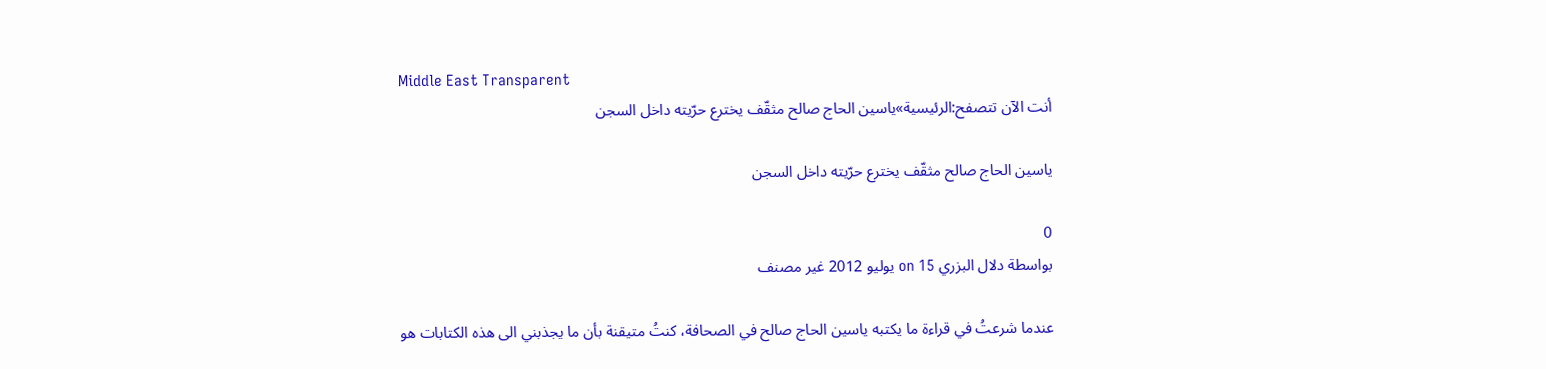Middle East Transparent
    أنت الآن تتصفح:الرئيسية»ياسين الحاج صالح مثقّف يخترع حرّيته داخل السجن

    ياسين الحاج صالح مثقّف يخترع حرّيته داخل السجن

    0
    بواسطة دلال البزري on 15 يوليو 2012 غير مصنف

    عندما شرعتُ في قراءة ما يكتبه ياسين الحاج صالح في الصحافة، كنتُ متيقنة بأن ما يجذبني الى هذه الكتابات هو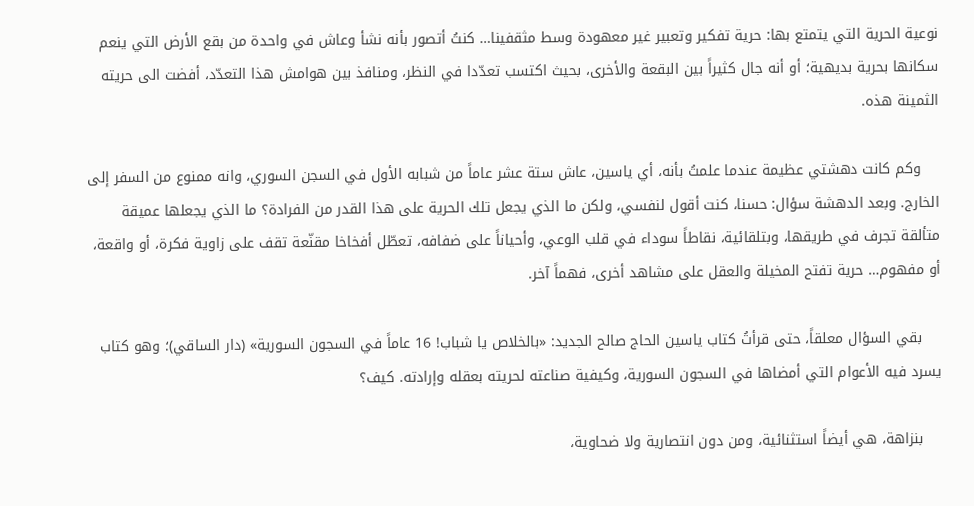نوعية الحرية التي يتمتع بها: حرية تفكير وتعبير غير معهودة وسط مثقفينا… كنتُ أتصور بأنه نشأ وعاش في واحدة من بقع الأرض التي ينعم سكانها بحرية بديهية؛ أو أنه جال كثيراً بين البقعة والأخرى، بحيث اكتسب تعدّدا في النظر، ومنافذ بين هوامش هذا التعدّد، أفضت الى حريته الثمينة هذه.

    وكم كانت دهشتي عظيمة عندما علمتُ بأنه، أي ياسين، عاش ستة عشر عاماً من شبابه الأول في السجن السوري، وانه ممنوع من السفر إلى الخارج. وبعد الدهشة سؤال: حسنا، كنت أقول لنفسي، ولكن ما الذي يجعل تلك الحرية على هذا القدر من الفرادة؟ ما الذي يجعلها عميقة متألقة تجرف في طريقها، وبتلقائية، نقاطاً سوداء في قلب الوعي، وأحياناً على ضفافه، تعطّل أفخاخا مقنّعة تقف على زاوية فكرة، أو واقعة، أو مفهوم… حرية تفتح المخيلة والعقل على مشاهد أخرى، فهماً آخر.

    بقي السؤال معلقاً، حتى قرأتُ كتاب ياسين الحاج صالح الجديد: «بالخلاص يا شباب! 16 عاماً في السجون السورية» (دار الساقي)؛ وهو كتاب يسرد فيه الأعوام التي أمضاها في السجون السورية، وكيفية صناعته لحريته بعقله وإرادته. كيف؟

    بنزاهة، هي أيضاً استثنائية، ومن دون انتصارية ولا ضحاوية،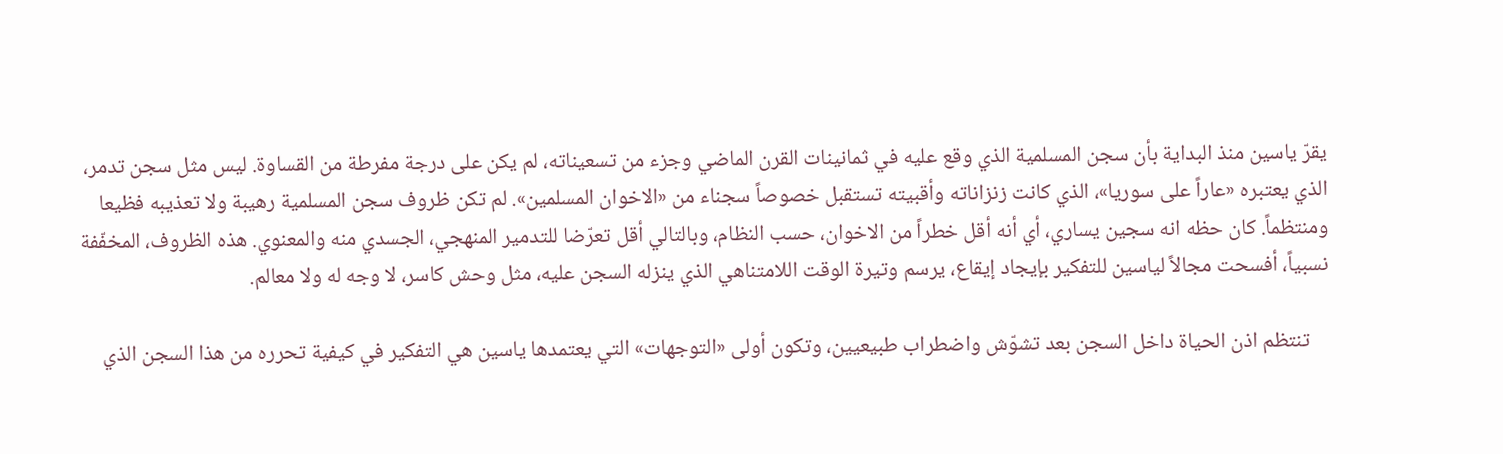يقرّ ياسين منذ البداية بأن سجن المسلمية الذي وقع عليه في ثمانينات القرن الماضي وجزء من تسعيناته، لم يكن على درجة مفرطة من القساوة. ليس مثل سجن تدمر، الذي يعتبره «عاراً على سوريا»، الذي كانت زنزاناته وأقبيته تستقبل خصوصاً سجناء من «الاخوان المسلمين». لم تكن ظروف سجن المسلمية رهيبة ولا تعذيبه فظيعا ومنتظماً. كان حظه انه سجين يساري، أي أنه أقل خطراً من الاخوان، حسب النظام، وبالتالي أقل تعرّضا للتدمير المنهجي، الجسدي منه والمعنوي. هذه الظروف، المخفّفة نسبياً، أفسحت مجالاً لياسين للتفكير بإيجاد إيقاع، يرسم وتيرة الوقت اللامتناهي الذي ينزله السجن عليه، مثل وحش كاسر، لا وجه له ولا معالم.

    تنتظم اذن الحياة داخل السجن بعد تشوّش واضطراب طبيعيين، وتكون أولى «التوجهات» التي يعتمدها ياسين هي التفكير في كيفية تحرره من هذا السجن الذي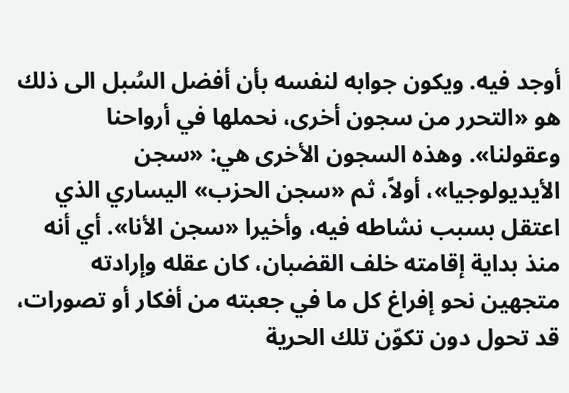أوجد فيه. ويكون جوابه لنفسه بأن أفضل السُبل الى ذلك هو «التحرر من سجون أخرى، نحملها في أرواحنا وعقولنا». وهذه السجون الأخرى هي: «سجن الأيديولوجيا»، أولاً، ثم «سجن الحزب» اليساري الذي اعتقل بسبب نشاطه فيه، وأخيرا «سجن الأنا». أي أنه منذ بداية إقامته خلف القضبان، كان عقله وإرادته متجهين نحو إفراغ كل ما في جعبته من أفكار أو تصورات، قد تحول دون تكوّن تلك الحرية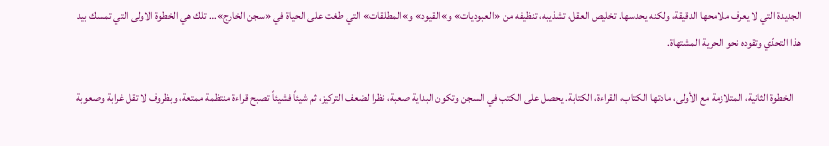الجديدة التي لا يعرف ملامحها الدقيقة، ولكنه يحدسها. تخليص العقل، تشذيبه، تنظيفه من «العبوديات» و»القيود» و»المطلقات» التي طغت على الحياة في «سجن الخارج»… تلك هي الخطوة الاولى التي تمسك بيد هذا التحدّي وتقوده نحو الحرية المشتهاة.

    الخطوة الثانية، المتلازمة مع الأولى، مادتها الكتاب، القراءة، الكتابة. يحصل على الكتب في السجن وتكون البداية صعبة، نظرا لضعف التركيز، ثم شيئاً فشيئاً تصبح قراءة منتظمة ممتعة، وبظروف لا تقل غرابة وصعوبة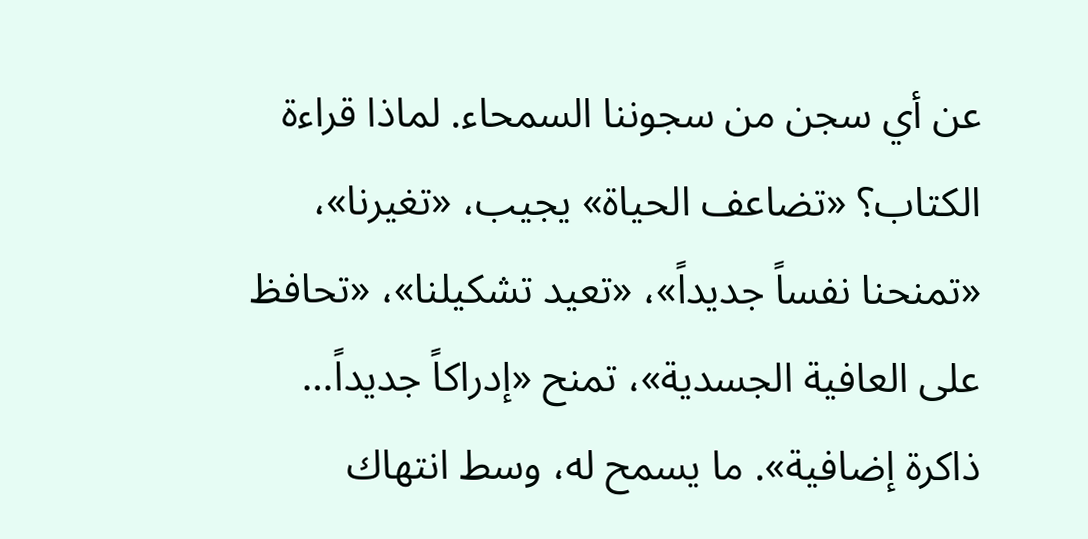عن أي سجن من سجوننا السمحاء. لماذا قراءة الكتاب؟ «تضاعف الحياة» يجيب، «تغيرنا»، «تمنحنا نفساً جديداً»، «تعيد تشكيلنا»، «تحافظ على العافية الجسدية»، تمنح «إدراكاً جديداً… ذاكرة إضافية». ما يسمح له، وسط انتهاك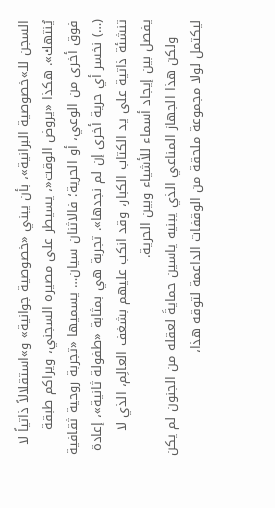السجن للـ»خصوصية البرانية»، بأن يبني «خصوصية جوانية» و»استقلالاً ذاتياً لا يُنتهك». هكذا «يروض الوقت«، يسيطر على مصيره السجني، ويراكم طبقة فوق أخرى من الوعي، أو الحرية؛ فالاثنان سيان… يسميها «تجربة روحية ثقافية (…) نخسر أي حرية أخرى إن لم نجدها». تجربة هي بمثابة «طفولة ثانية»، إعادة تنشئة ذاتية على يد الكتاب الكبار، وقد انكب عليهم بشغف العالِم، الذي لا يفصل بين إيجاد أسماء للأشياء وبين الحرية.
    ولكن هذا الجهاز المناعي الذي يبنيه ياسين حمايةَ لعقله من الجنون لم يكن ليكتمل لولا مجموعة ملحقة من الوقفات الداعمة لتوقه هذا،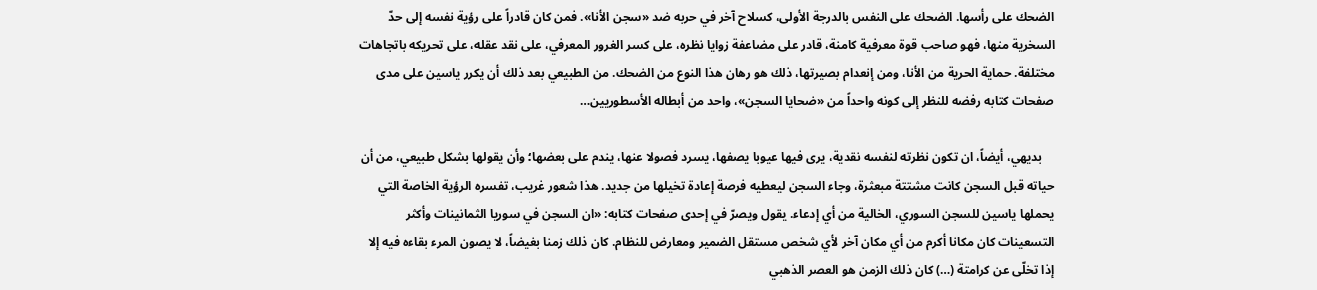الضحك على رأسها. الضحك على النفس بالدرجة الأولى، كسلاح آخر في حربه ضد «سجن الأنا». فمن كان قادراً على رؤية نفسه إلى حدّ السخرية منها، فهو صاحب قوة معرفية كامنة، قادر على مضاعفة زوايا نظره، على كسر الغرور المعرفي، على نقد عقله، على تحريكه باتجاهات مختلفة. حماية الحرية من الأنا، ومن إنعدام بصيرتها، ذلك هو رهان هذا النوع من الضحك. من الطبيعي بعد ذلك أن يكرر ياسين على مدى صفحات كتابه رفضه للنظر إلى كونه واحداً من «ضحايا السجن»، واحد من أبطاله الأسطوريين…

    بديهي، أيضاً، ان تكون نظرته لنفسه نقدية، يرى فيها عيوبا يصفها، يسرد فصولا عنها، يندم على بعضها؛ وأن يقولها بشكل طبيعي، من أن حياته قبل السجن كانت مشتتة مبعثرة، وجاء السجن ليعطيه فرصة إعادة تخيلها من جديد. هذا شعور غريب، تفسره الرؤية الخاصة التي يحملها ياسين للسجن السوري، الخالية من أي إدعاء. يقول ويصرّ في إحدى صفحات كتابه: «ان السجن في سوريا الثمانينات وأكثر التسعينات كان مكانا أكرم من أي مكان آخر لأي شخص مستقل الضمير ومعارض للنظام. كان ذلك زمنا بغيضاً، لا يصون المرء بقاءه فيه إلا إذا تخلّى عن كرامتة (…) كان ذلك الزمن هو العصر الذهبي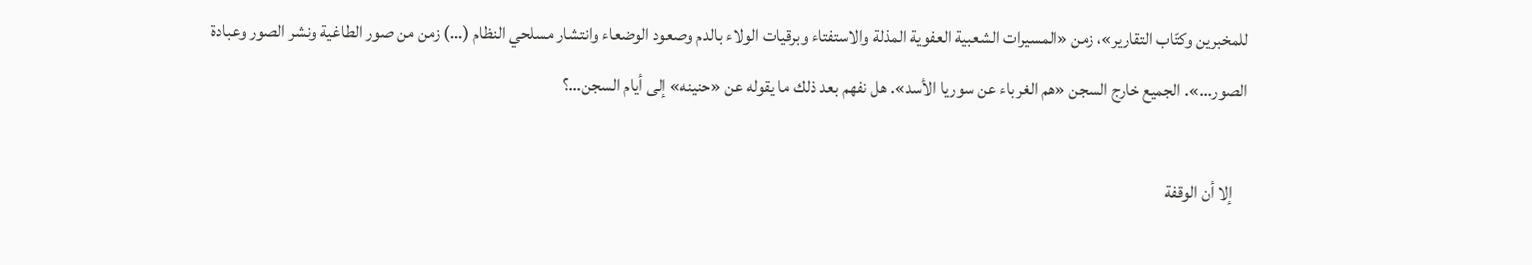للمخبرين وكتّاب التقارير»، زمن «المسيرات الشعبية العفوية المذلة والاستفتاء وبرقيات الولاء بالدم وصعود الوضعاء وانتشار مسلحي النظام (…) زمن من صور الطاغية ونشر الصور وعبادة الصور…». الجميع خارج السجن «هم الغرباء عن سوريا الأسد». هل نفهم بعد ذلك ما يقوله عن «حنينه» إلى أيام السجن…؟

    إلا أن الوقفة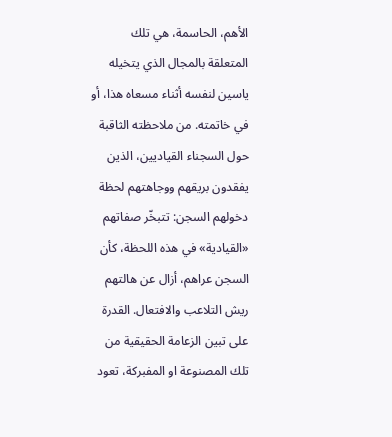الأهم، الحاسمة، هي تلك المتعلقة بالمجال الذي يتخيله ياسين لنفسه أثناء مسعاه هذا، أو في خاتمته. من ملاحظته الثاقبة حول السجناء القياديين، الذين يفقدون بريقهم ووجاهتهم لحظة دخولهم السجن: تتبخّر صفاتهم «القيادية» في هذه اللحظة، كأن السجن عراهم، أزال عن هالتهم ريش التلاعب والافتعال. القدرة على تبين الزعامة الحقيقية من تلك المصنوعة او المفبركة، تعود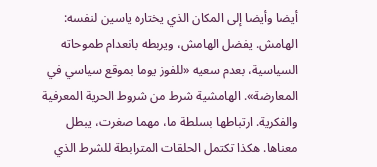أيضا وأيضا إلى المكان الذي يختاره ياسين لنفسه: الهامش. يفضل الهامش، ويربطه بانعدام طموحاته السياسية، بعدم سعيه «للفوز يوما بموقع سياسي في المعارضة». الهامشية شرط من شروط الحرية المعرفية والفكرية. ارتباطها بسلطة ما، مهما صغرت، يبطل معناها. هكذا تكتمل الحلقات المترابطة للشرط الذي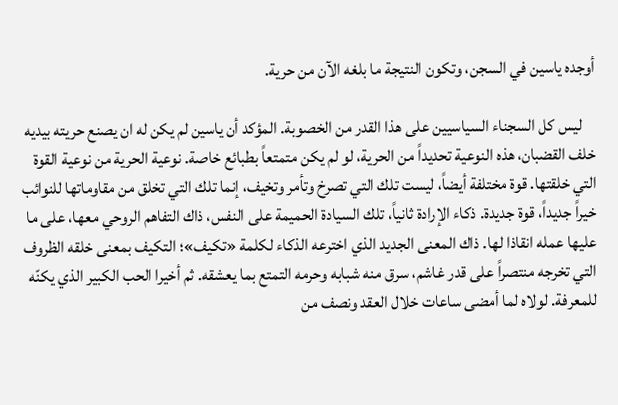أوجده ياسين في السجن، وتكون النتيجة ما بلغه الآن من حرية.

    ليس كل السجناء السياسيين على هذا القدر من الخصوبة. المؤكد أن ياسين لم يكن له ان يصنع حريته بيديه خلف القضبان، هذه النوعية تحديداً من الحرية، لو لم يكن متمتعاً بطبائع خاصة. نوعية الحرية من نوعية القوة التي خلقتها. قوة مختلفة أيضاً، ليست تلك التي تصرخ وتأمر وتخيف، إنما تلك التي تخلق من مقاوماتها للنوائب خيراً جديداً، قوة جديدة. ذكاء الإرادة ثانياً، تلك السيادة الحميمة على النفس، ذاك التفاهم الروحي معها، على ما عليها عمله انقاذا لها. ذاك المعنى الجديد الذي اخترعه الذكاء لكلمة «تكيف»؛ التكيف بمعنى خلقه الظروف التي تخرجه منتصراً على قدر غاشم، سرق منه شبابه وحرمه التمتع بما يعشقه. ثم أخيرا الحب الكبير الذي يكنّه للمعرفة. لولاه لما أمضى ساعات خلال العقد ونصف من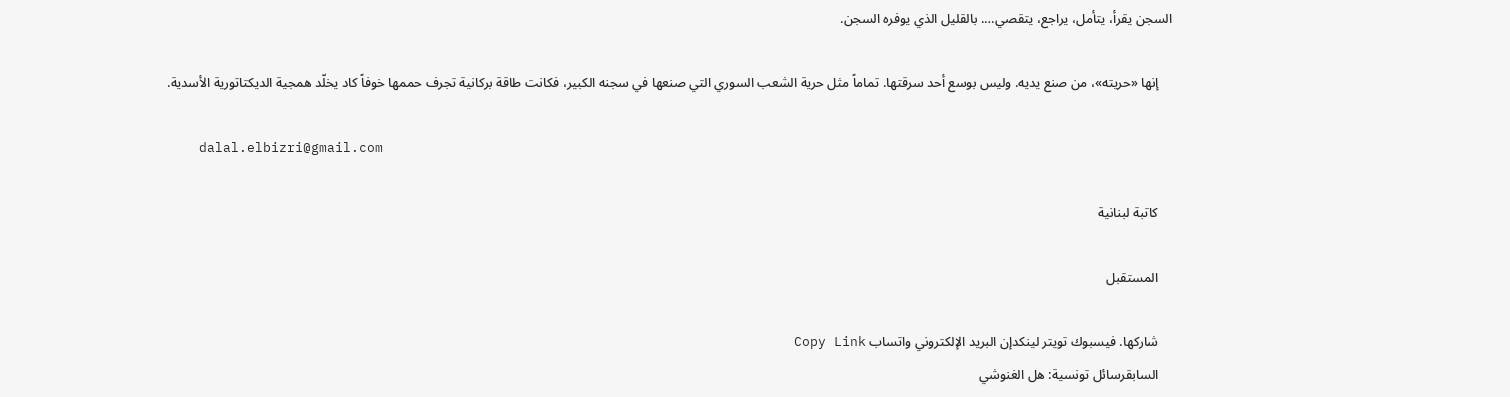السجن يقرأ، يتأمل، يراجع، يتقصي…. بالقليل الذي يوفره السجن.

    إنها «حريته»، من صنع يديه. وليس بوسع أحد سرقتها. تماماً مثل حرية الشعب السوري التي صنعها في سجنه الكبير، فكانت طاقة بركانية تجرف حممها خوفاً كاد يخلّد همجية الديكتاتورية الأسدية.

    dalal.elbizri@gmail.com

    كاتبة لبنانية

    المستقبل

    شاركها. فيسبوك تويتر لينكدإن البريد الإلكتروني واتساب Copy Link
    السابقرسائل تونسية: هل الغنوشي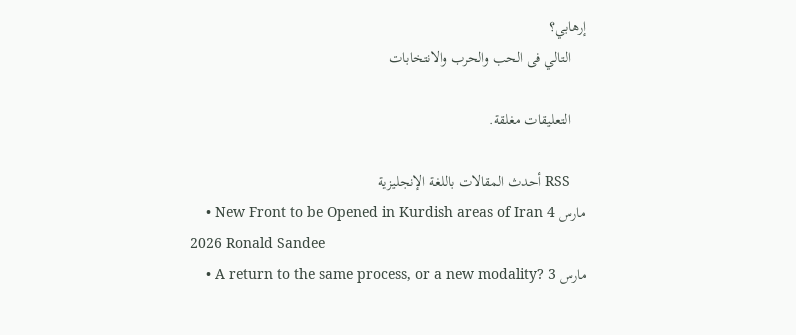إرهابي؟
    التالي فى الحب والحرب والانتخابات

    التعليقات مغلقة.

    RSS أحدث المقالات باللغة الإنجليزية
    • New Front to be Opened in Kurdish areas of Iran 4 مارس 2026 Ronald Sandee
    • A return to the same process, or a new modality? 3 مارس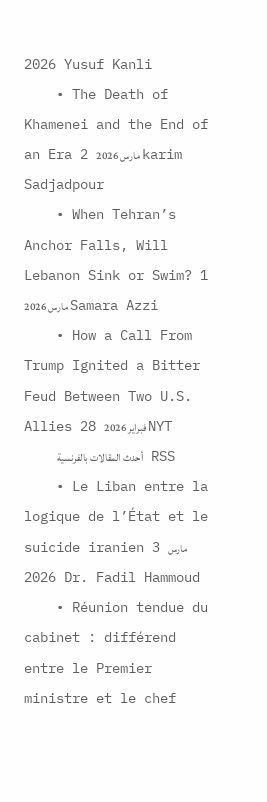2026 Yusuf Kanli
    • The Death of Khamenei and the End of an Era 2 مارس 2026 karim Sadjadpour
    • When Tehran’s Anchor Falls, Will Lebanon Sink or Swim? 1 مارس 2026 Samara Azzi
    • How a Call From Trump Ignited a Bitter Feud Between Two U.S. Allies 28 فبراير 2026 NYT
    RSS أحدث المقالات بالفرنسية
    • Le Liban entre la logique de l’État et le suicide iranien 3 مارس 2026 Dr. Fadil Hammoud
    • Réunion tendue du cabinet : différend entre le Premier ministre et le chef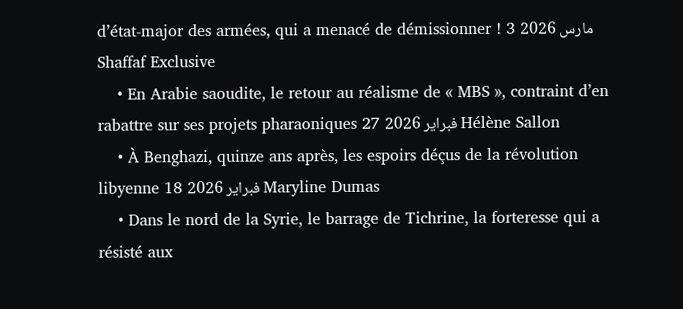d’état-major des armées, qui a menacé de démissionner ! 3 مارس 2026 Shaffaf Exclusive
    • En Arabie saoudite, le retour au réalisme de « MBS », contraint d’en rabattre sur ses projets pharaoniques 27 فبراير 2026 Hélène Sallon
    • À Benghazi, quinze ans après, les espoirs déçus de la révolution libyenne 18 فبراير 2026 Maryline Dumas
    • Dans le nord de la Syrie, le barrage de Tichrine, la forteresse qui a résisté aux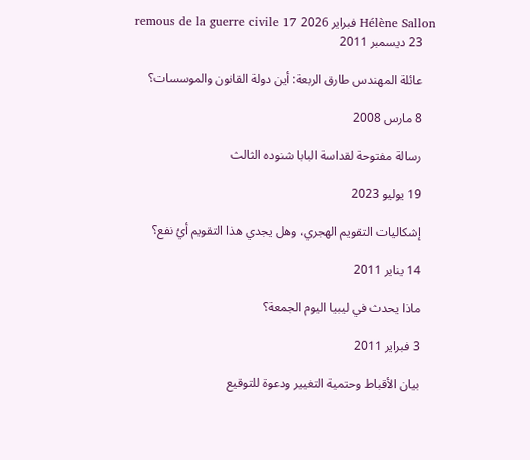remous de la guerre civile 17 فبراير 2026 Hélène Sallon
    23 ديسمبر 2011

    عائلة المهندس طارق الربعة: أين دولة القانون والموسسات؟

    8 مارس 2008

    رسالة مفتوحة لقداسة البابا شنوده الثالث

    19 يوليو 2023

    إشكاليات التقويم الهجري، وهل يجدي هذا التقويم أيُ نفع؟

    14 يناير 2011

    ماذا يحدث في ليبيا اليوم الجمعة؟

    3 فبراير 2011

    بيان الأقباط وحتمية التغيير ودعوة للتوقيع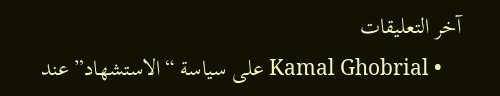آخر التعليقات
    • Kamal Ghobrial على سياسة “الاستشهاد” عند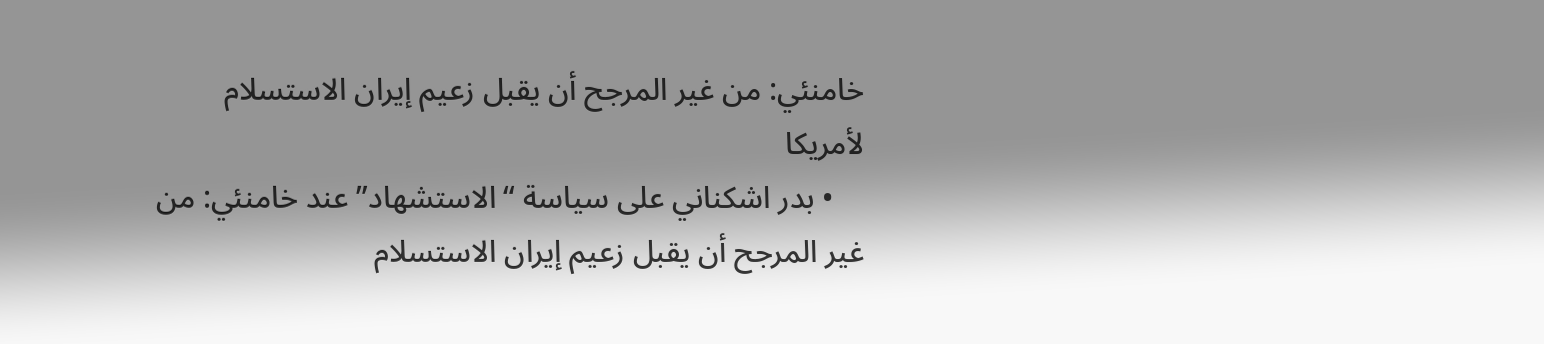خامنئي: من غير المرجح أن يقبل زعيم إيران الاستسلام لأمريكا
    • بدر اشكناني على سياسة “الاستشهاد” عند خامنئي: من غير المرجح أن يقبل زعيم إيران الاستسلام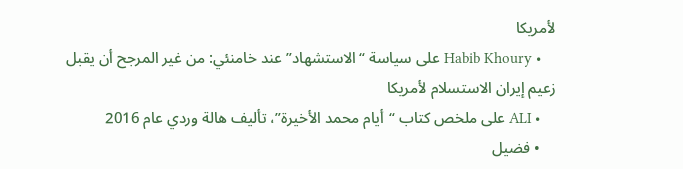لأمريكا
    • Habib Khoury على سياسة “الاستشهاد” عند خامنئي: من غير المرجح أن يقبل زعيم إيران الاستسلام لأمريكا
    • ALI على ملخص كتاب “أيام محمد الأخيرة”، تأليف هالة وردي عام 2016
    • فضيل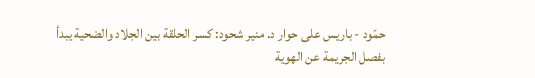حمّود - باريس على حوار د. منير شحود: كسر الحلقة بين الجلاد والضحية يبدأ بفصل الجريمة عن الهوية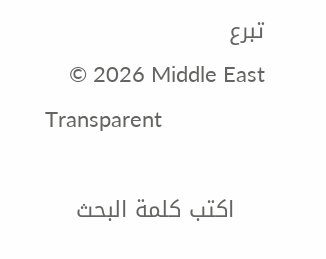تبرع
    © 2026 Middle East Transparent

    اكتب كلمة البحث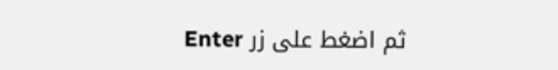ثم اضغط على زر Enter